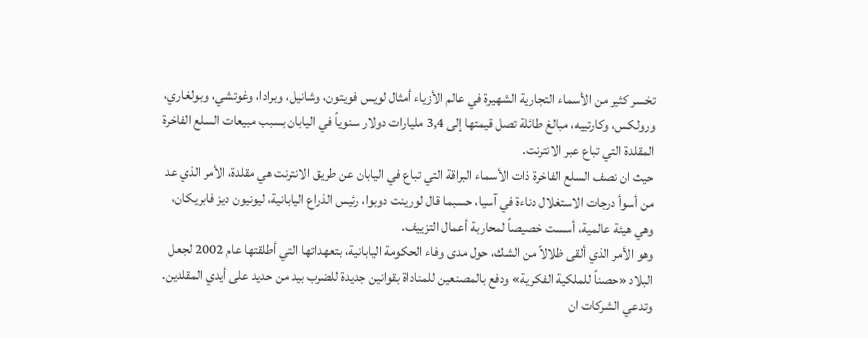تخسر كثير من الأسماء التجارية الشهيرة في عالم الأزياء أمثال لويس فويتون، وشانيل، وبرادا، وغوتشي، وبولغاري، ورولكس، وكارتييه، مبالغ طائلة تصل قيمتها إلى 3,4 مليارات دولار سنوياً في اليابان بسبب مبيعات السلع الفاخرة المقلدة التي تباع عبر الانترنت.
حيث ان نصف السلع الفاخرة ذات الأسماء البراقة التي تباع في اليابان عن طريق الانترنت هي مقلدة، الأمر الذي عد من أسوأ درجات الاستغلال دناءة في آسيا، حسبما قال لورينت دوبوا، رئيس الذراع اليابانية، ليونيون ديز فابريكان، وهي هيئة عالمية، أسست خصيصاً لمحاربة أعمال التزييف.
وهو الأمر الذي ألقى ظلالاً من الشك، حول مدى وفاء الحكومة اليابانية، بتعهداتها التي أطلقتها عام 2002 لجعل البلاد «حصناً للملكية الفكرية» ودفع بالمصنعين للمناداة بقوانين جديدة للضرب بيد من حديد على أيدي المقلدين.
وتدعي الشركات ان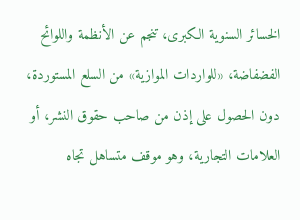الخسائر السنوية الكبرى، تنجم عن الأنظمة واللوائح الفضفاضة، «للواردات الموازية» من السلع المستوردة، دون الحصول على إذن من صاحب حقوق النشر، أو العلامات التجارية، وهو موقف متساهل تجاه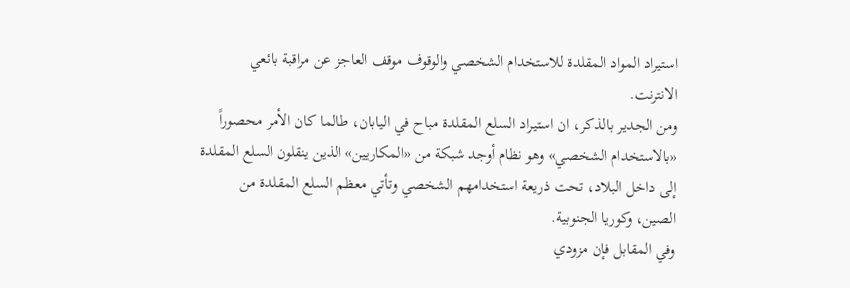استيراد المواد المقلدة للاستخدام الشخصي والوقوف موقف العاجز عن مراقبة بائعي الانترنت.
ومن الجدير بالذكر، ان استيراد السلع المقلدة مباح في اليابان، طالما كان الأمر محصوراً «بالاستخدام الشخصي» وهو نظام أوجد شبكة من «المكاريين» الذين ينقلون السلع المقلدة إلى داخل البلاد، تحت ذريعة استخدامهم الشخصي وتأتي معظم السلع المقلدة من الصين، وكوريا الجنوبية.
وفي المقابل فإن مزودي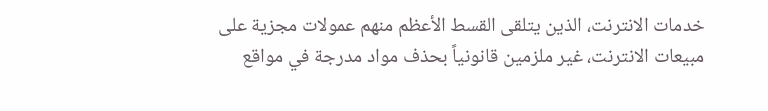خدمات الانترنت، الذين يتلقى القسط الأعظم منهم عمولات مجزية على مبيعات الانترنت، غير ملزمين قانونياً بحذف مواد مدرجة في مواقع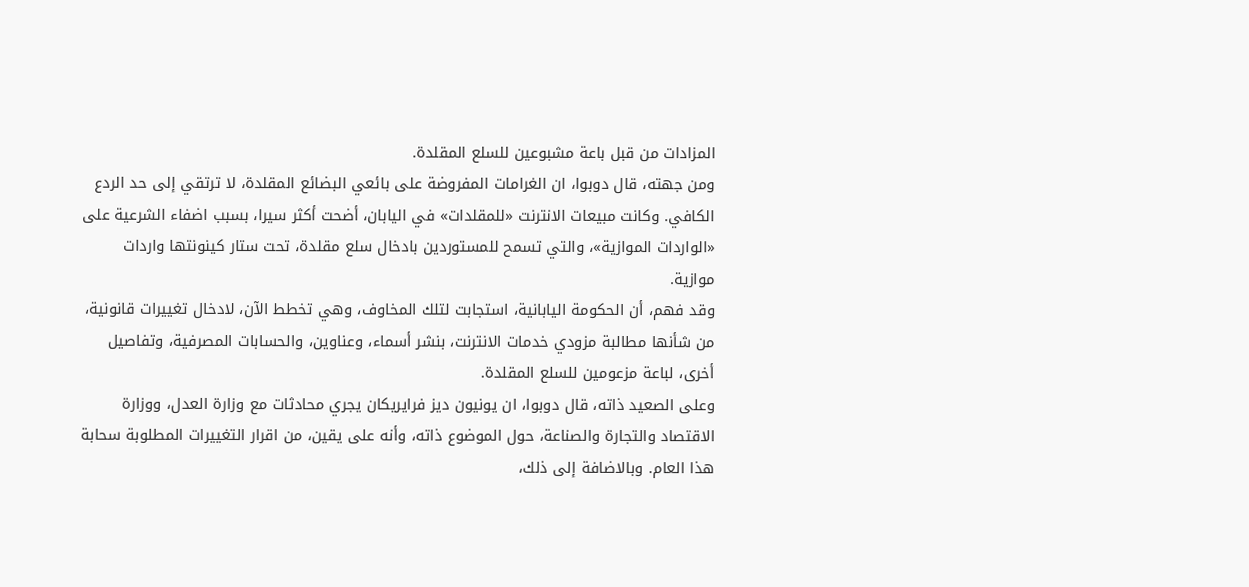المزادات من قبل باعة مشبوعين للسلع المقلدة.
ومن جهته، قال دوبوا، ان الغرامات المفروضة على بائعي البضائع المقلدة، لا ترتقي إلى حد الردع الكافي. وكانت مبيعات الانترنت «للمقلدات» في اليابان، أضحت أكثر سيرا، بسبب اضفاء الشرعية على «الواردات الموازية»، والتي تسمح للمستوردين بادخال سلع مقلدة، تحت ستار كينونتها واردات موازية.
وقد فهم، أن الحكومة اليابانية، استجابت لتلك المخاوف، وهي تخطط الآن، لادخال تغييرات قانونية، من شأنها مطالبة مزودي خدمات الانترنت، بنشر أسماء، وعناوين، والحسابات المصرفية، وتفاصيل أخرى، لباعة مزعومين للسلع المقلدة.
وعلى الصعيد ذاته، قال دوبوا، ان يونيون ديز فرايريكان يجري محادثات مع وزارة العدل، ووزارة الاقتصاد والتجارة والصناعة، حول الموضوع ذاته، وأنه على يقين، من اقرار التغييرات المطلوبة سحابة هذا العام. وبالاضافة إلى ذلك،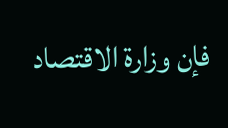فإن وزارة الاقتصاد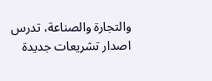والتجارة والصناعة، تدرس اصدار تشريعات جديدة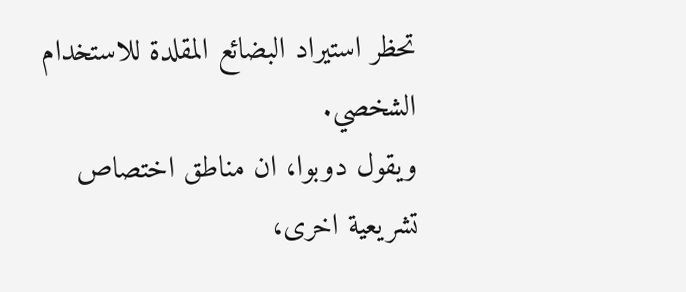تحظر استيراد البضائع المقلدة للاستخدام الشخصي.
ويقول دوبوا، ان مناطق اختصاص تشريعية اخرى،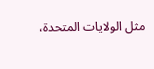مثل الولايات المتحدة،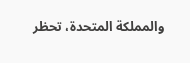والمملكة المتحدة، تحظر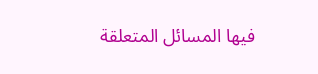فيها المسائل المتعلقة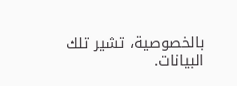بالخصوصية، تشير تلك البيانات.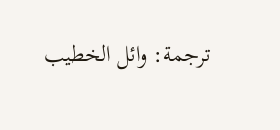ترجمة: وائل الخطيب